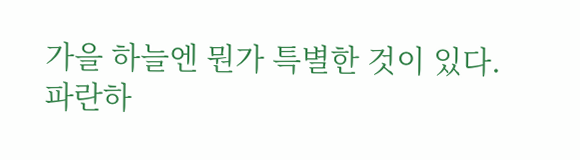가을 하늘엔 뭔가 특별한 것이 있다.
파란하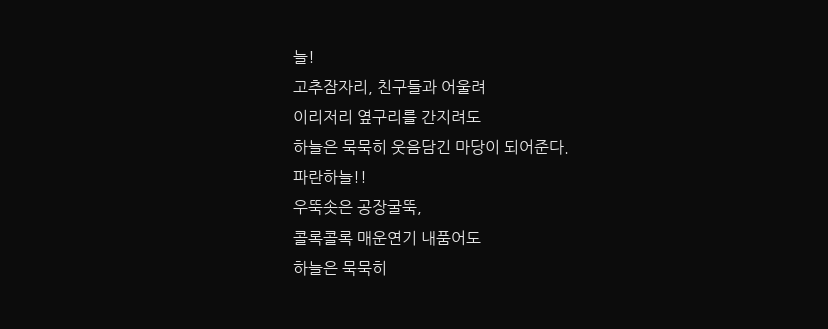늘!
고추잠자리, 친구들과 어울려
이리저리 옆구리를 간지려도
하늘은 묵묵히 웃음담긴 마당이 되어준다.
파란하늘!!
우뚝솟은 공장굴뚝,
콜록콜록 매운연기 내품어도
하늘은 묵묵히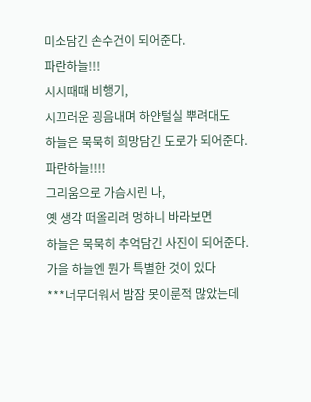미소담긴 손수건이 되어준다.
파란하늘!!!
시시때때 비행기,
시끄러운 굉음내며 하얀털실 뿌려대도
하늘은 묵묵히 희망담긴 도로가 되어준다.
파란하늘!!!!
그리움으로 가슴시린 나,
옛 생각 떠올리려 멍하니 바라보면
하늘은 묵묵히 추억담긴 사진이 되어준다.
가을 하늘엔 뭔가 특별한 것이 있다
***너무더워서 밤잠 못이룬적 많았는데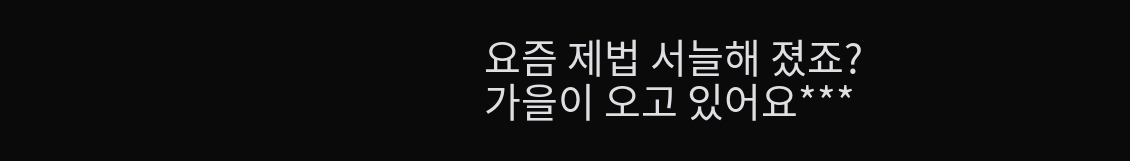요즘 제법 서늘해 졌죠?
가을이 오고 있어요***